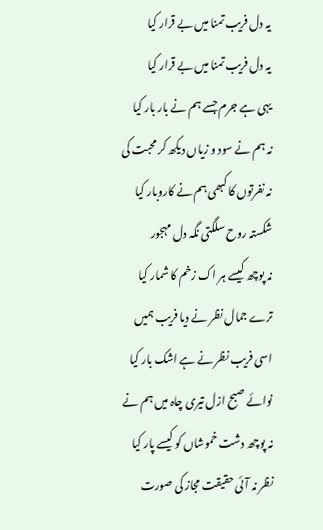یہ دل فریب تمنا میں بے قرار کیا
یہ دل فریب تمنا میں بے قرار کیا
یہی ہے جرم جسے ہم نے بار بار کیا
نہ ہم نے سود و زیاں دیکھ کر محبت کی
نہ نفرتوں کا کبھی ہم نے کاروبار کیا
شکستہ روح سلگتی نگہ دل مہجور
نہ پوچھ کیسے ہر اک زخم کا شمار کیا
ترے جمال نظر نے دیا فریب ہمیں
اسی فریب نظر نے ہے اشک بار کیا
نوائے صبح ازل تیری چاہ میں ہم نے
نہ پوچھ دشت خموشاں کو کیسے پار کیا
نظر نہ آئی حقیقت مجاز کی صورت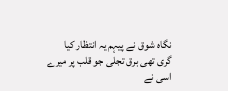نگاہ شوق نے پیہم یہ انتظار کیا
گری تھی برق تجلی جو قلب پر میرے
اسی نے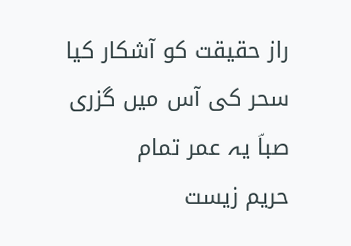راز حقیقت کو آشکار کیا
سحر کی آس میں گزری صباؔ یہ عمر تمام
حریم زیست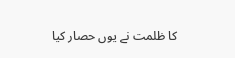کا ظلمت نے یوں حصار کیا